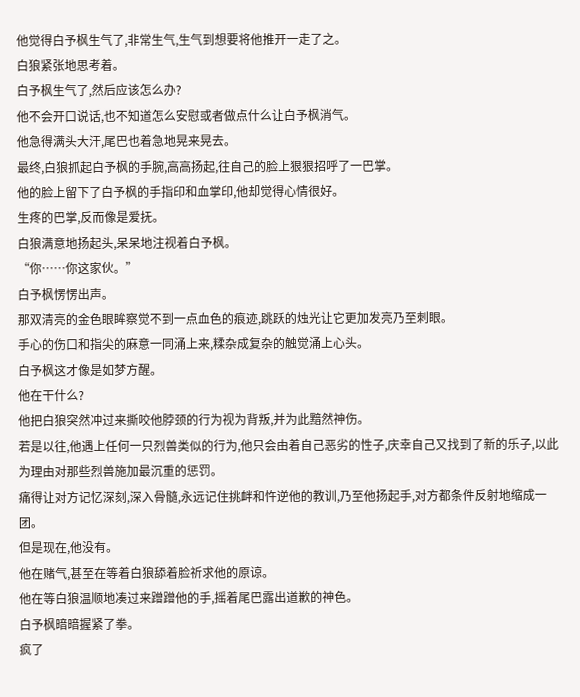他觉得白予枫生气了,非常生气,生气到想要将他推开一走了之。
白狼紧张地思考着。
白予枫生气了,然后应该怎么办?
他不会开口说话,也不知道怎么安慰或者做点什么让白予枫消气。
他急得满头大汗,尾巴也着急地晃来晃去。
最终,白狼抓起白予枫的手腕,高高扬起,往自己的脸上狠狠招呼了一巴掌。
他的脸上留下了白予枫的手指印和血掌印,他却觉得心情很好。
生疼的巴掌,反而像是爱抚。
白狼满意地扬起头,呆呆地注视着白予枫。
“你……你这家伙。”
白予枫愣愣出声。
那双清亮的金色眼眸察觉不到一点血色的痕迹,跳跃的烛光让它更加发亮乃至刺眼。
手心的伤口和指尖的麻意一同涌上来,糅杂成复杂的触觉涌上心头。
白予枫这才像是如梦方醒。
他在干什么?
他把白狼突然冲过来撕咬他脖颈的行为视为背叛,并为此黯然神伤。
若是以往,他遇上任何一只烈兽类似的行为,他只会由着自己恶劣的性子,庆幸自己又找到了新的乐子,以此为理由对那些烈兽施加最沉重的惩罚。
痛得让对方记忆深刻,深入骨髓,永远记住挑衅和忤逆他的教训,乃至他扬起手,对方都条件反射地缩成一团。
但是现在,他没有。
他在赌气,甚至在等着白狼舔着脸祈求他的原谅。
他在等白狼温顺地凑过来蹭蹭他的手,摇着尾巴露出道歉的神色。
白予枫暗暗握紧了拳。
疯了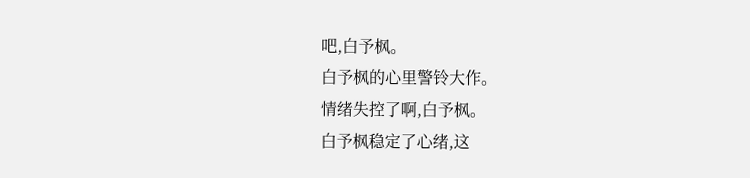吧,白予枫。
白予枫的心里警铃大作。
情绪失控了啊,白予枫。
白予枫稳定了心绪,这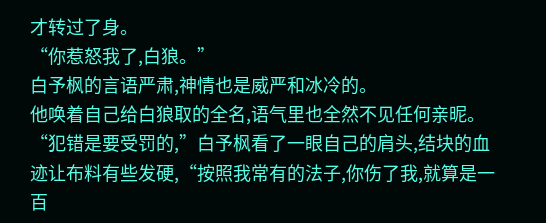才转过了身。
“你惹怒我了,白狼。”
白予枫的言语严肃,神情也是威严和冰冷的。
他唤着自己给白狼取的全名,语气里也全然不见任何亲昵。
“犯错是要受罚的,”白予枫看了一眼自己的肩头,结块的血迹让布料有些发硬,“按照我常有的法子,你伤了我,就算是一百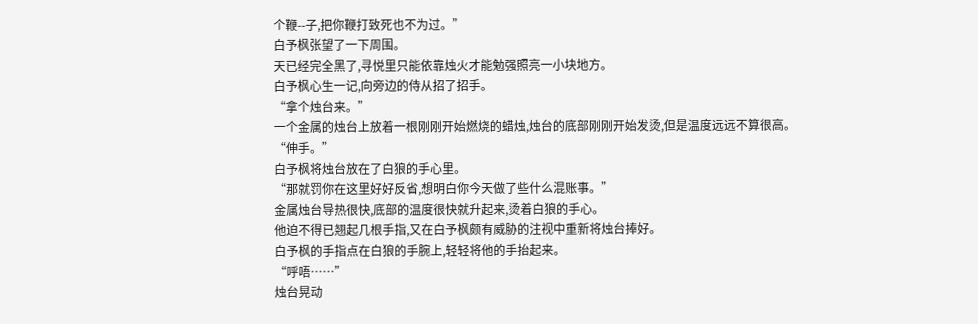个鞭--子,把你鞭打致死也不为过。”
白予枫张望了一下周围。
天已经完全黑了,寻悦里只能依靠烛火才能勉强照亮一小块地方。
白予枫心生一记,向旁边的侍从招了招手。
“拿个烛台来。”
一个金属的烛台上放着一根刚刚开始燃烧的蜡烛,烛台的底部刚刚开始发烫,但是温度远远不算很高。
“伸手。”
白予枫将烛台放在了白狼的手心里。
“那就罚你在这里好好反省,想明白你今天做了些什么混账事。”
金属烛台导热很快,底部的温度很快就升起来,烫着白狼的手心。
他迫不得已翘起几根手指,又在白予枫颇有威胁的注视中重新将烛台捧好。
白予枫的手指点在白狼的手腕上,轻轻将他的手抬起来。
“呼唔……”
烛台晃动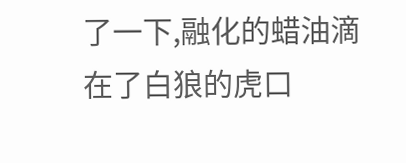了一下,融化的蜡油滴在了白狼的虎口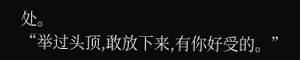处。
“举过头顶,敢放下来,有你好受的。”